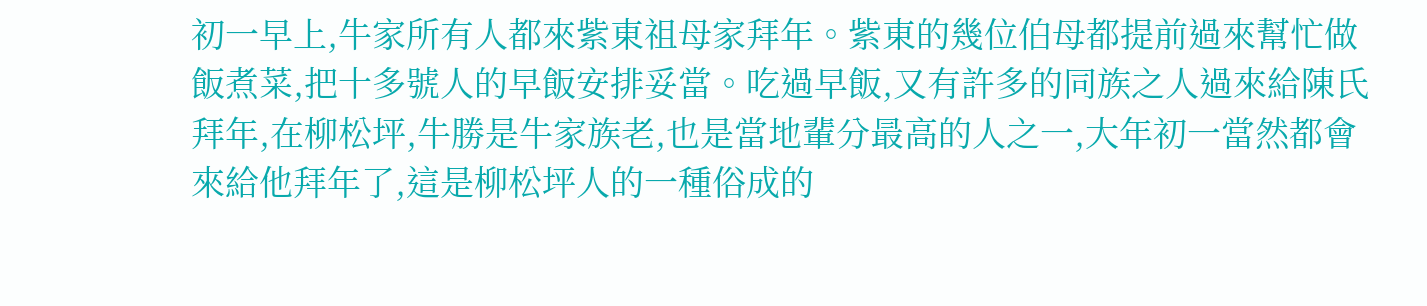初一早上,牛家所有人都來紫東祖母家拜年。紫東的幾位伯母都提前過來幫忙做飯煮菜,把十多號人的早飯安排妥當。吃過早飯,又有許多的同族之人過來給陳氏拜年,在柳松坪,牛勝是牛家族老,也是當地輩分最高的人之一,大年初一當然都會來給他拜年了,這是柳松坪人的一種俗成的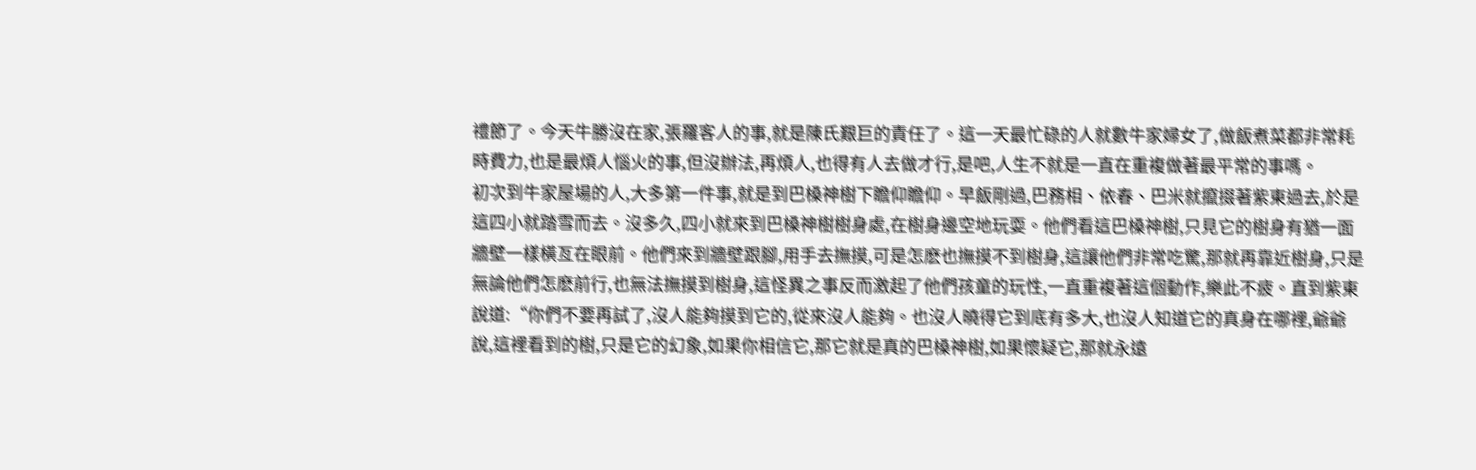禮節了。今天牛勝沒在家,張羅客人的事,就是陳氏艱巨的責任了。這一天最忙碌的人就數牛家婦女了,做飯煮菜都非常耗時費力,也是最煩人惱火的事,但沒辦法,再煩人,也得有人去做才行,是吧,人生不就是一直在重複做著最平常的事嗎。
初次到牛家屋場的人,大多第一件事,就是到巴槡神樹下瞻仰瞻仰。早飯剛過,巴務相、依春、巴米就攛掇著紫東過去,於是這四小就踏雪而去。沒多久,四小就來到巴槡神樹樹身處,在樹身邊空地玩耍。他們看這巴槡神樹,只見它的樹身有猶一面牆壁一樣橫亙在眼前。他們來到牆壁跟腳,用手去撫摸,可是怎麽也撫摸不到樹身,這讓他們非常吃驚,那就再靠近樹身,只是無論他們怎麽前行,也無法撫摸到樹身,這怪異之事反而激起了他們孩童的玩性,一直重複著這個動作,樂此不疲。直到紫東說道:“你們不要再試了,沒人能夠摸到它的,從來沒人能夠。也沒人曉得它到底有多大,也沒人知道它的真身在哪裡,爺爺說,這裡看到的樹,只是它的幻象,如果你相信它,那它就是真的巴槡神樹,如果懷疑它,那就永遠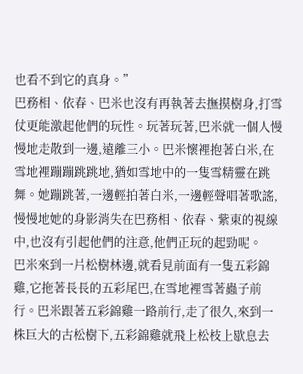也看不到它的真身。”
巴務相、依春、巴米也沒有再執著去撫摸樹身,打雪仗更能激起他們的玩性。玩著玩著,巴米就一個人慢慢地走散到一邊,遠離三小。巴米懷裡抱著白米,在雪地裡蹦蹦跳跳地,猶如雪地中的一隻雪精靈在跳舞。她蹦跳著,一邊輕拍著白米,一邊輕聲唱著歌謠,慢慢地她的身影消失在巴務相、依春、紫東的視線中,也沒有引起他們的注意,他們正玩的起勁呢。
巴米來到一片松樹林邊,就看見前面有一隻五彩錦雞,它拖著長長的五彩尾巴,在雪地裡雪著蟲子前行。巴米跟著五彩錦雞一路前行,走了很久,來到一株巨大的古松樹下,五彩錦雞就飛上松枝上歇息去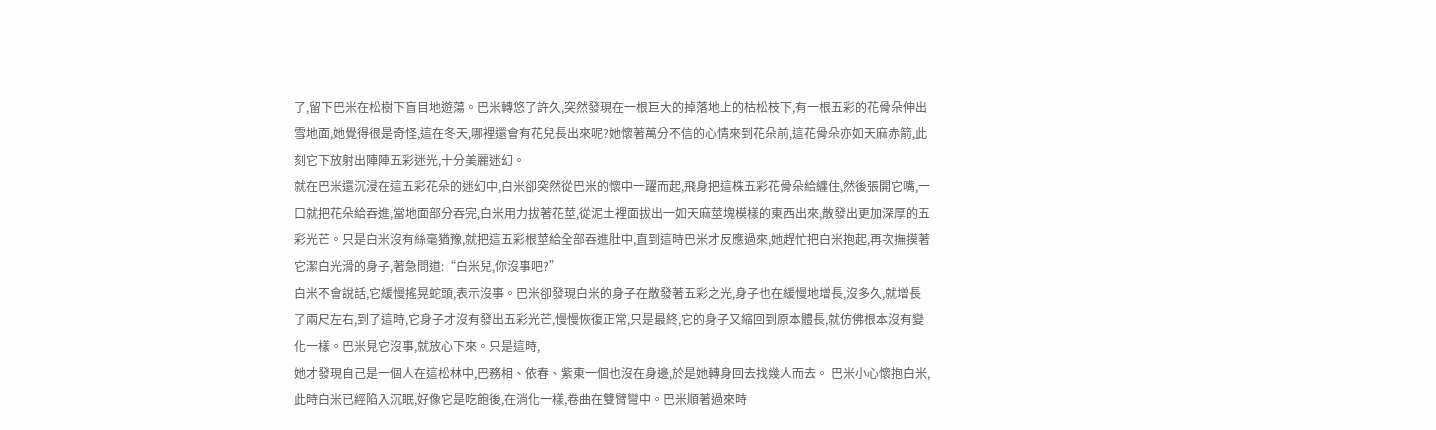了,留下巴米在松樹下盲目地遊蕩。巴米轉悠了許久,突然發現在一根巨大的掉落地上的枯松枝下,有一根五彩的花骨朵伸出雪地面,她覺得很是奇怪,這在冬天,哪裡還會有花兒長出來呢?她懷著萬分不信的心情來到花朵前,這花骨朵亦如天麻赤箭,此刻它下放射出陣陣五彩迷光,十分美麗迷幻。
就在巴米還沉浸在這五彩花朵的迷幻中,白米卻突然從巴米的懷中一躍而起,飛身把這株五彩花骨朵給纏住,然後張開它嘴,一口就把花朵給吞進,當地面部分吞完,白米用力拔著花莖,從泥土裡面拔出一如天麻莖塊模樣的東西出來,散發出更加深厚的五彩光芒。只是白米沒有絲毫猶豫,就把這五彩根莖給全部吞進肚中,直到這時巴米才反應過來,她趕忙把白米抱起,再次撫摸著它潔白光滑的身子,著急問道:“白米兒,你沒事吧?”
白米不會說話,它緩慢搖晃蛇頭,表示沒事。巴米卻發現白米的身子在散發著五彩之光,身子也在緩慢地增長,沒多久,就增長了兩尺左右,到了這時,它身子才沒有發出五彩光芒,慢慢恢復正常,只是最終,它的身子又縮回到原本體長,就仿佛根本沒有變化一樣。巴米見它沒事,就放心下來。只是這時,
她才發現自己是一個人在這松林中,巴務相、依春、紫東一個也沒在身邊,於是她轉身回去找幾人而去。 巴米小心懷抱白米,此時白米已經陷入沉眠,好像它是吃飽後,在消化一樣,卷曲在雙臂彎中。巴米順著過來時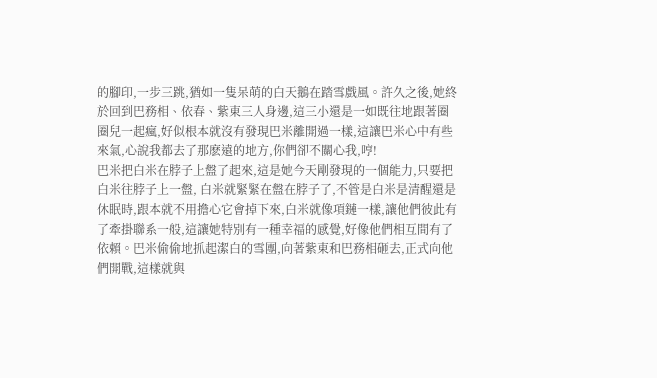的腳印,一步三跳,猶如一隻呆萌的白天鵝在踏雪戲風。許久之後,她終於回到巴務相、依春、紫東三人身邊,這三小還是一如既往地跟著圈圈兒一起瘋,好似根本就沒有發現巴米離開過一樣,這讓巴米心中有些來氣,心說我都去了那麽遠的地方,你們卻不關心我,哼!
巴米把白米在脖子上盤了起來,這是她今天剛發現的一個能力,只要把白米往脖子上一盤, 白米就緊緊在盤在脖子了,不管是白米是清醒還是休眠時,跟本就不用擔心它會掉下來,白米就像項鏈一樣,讓他們彼此有了牽掛聯系一般,這讓她特別有一種幸福的感覺,好像他們相互間有了依賴。巴米偷偷地抓起潔白的雪團,向著紫東和巴務相砸去,正式向他們開戰,這樣就與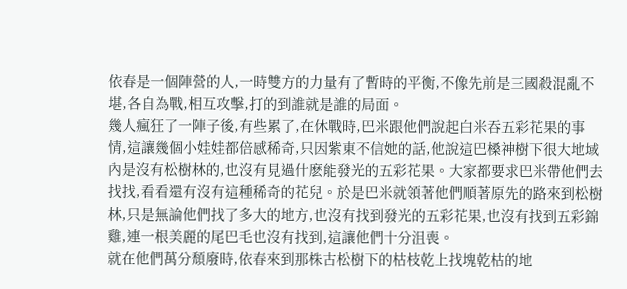依春是一個陣營的人,一時雙方的力量有了暫時的平衡,不像先前是三國殺混亂不堪,各自為戰,相互攻擊,打的到誰就是誰的局面。
幾人瘋狂了一陣子後,有些累了,在休戰時,巴米跟他們說起白米吞五彩花果的事情,這讓幾個小娃娃都倍感稀奇,只因紫東不信她的話,他說這巴槡神樹下很大地域內是沒有松樹林的,也沒有見過什麽能發光的五彩花果。大家都要求巴米帶他們去找找,看看還有沒有這種稀奇的花兒。於是巴米就領著他們順著原先的路來到松樹林,只是無論他們找了多大的地方,也沒有找到發光的五彩花果,也沒有找到五彩錦雞,連一根美麗的尾巴毛也沒有找到,這讓他們十分沮喪。
就在他們萬分頹廢時,依春來到那株古松樹下的枯枝乾上找塊乾枯的地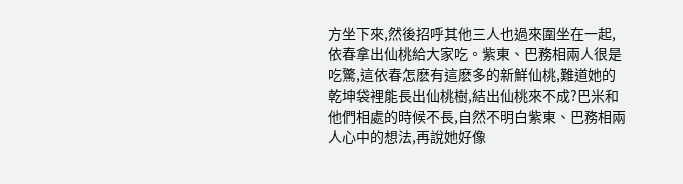方坐下來,然後招呼其他三人也過來圍坐在一起,依春拿出仙桃給大家吃。紫東、巴務相兩人很是吃驚,這依春怎麽有這麽多的新鮮仙桃,難道她的乾坤袋裡能長出仙桃樹,結出仙桃來不成?巴米和他們相處的時候不長,自然不明白紫東、巴務相兩人心中的想法,再說她好像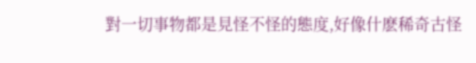對一切事物都是見怪不怪的態度,好像什麽稀奇古怪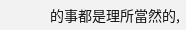的事都是理所當然的,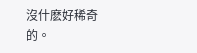沒什麽好稀奇的。